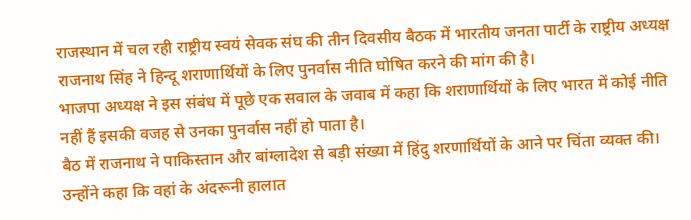राजस्थान में चल रही राष्ट्रीय स्वयं सेवक संघ की तीन दिवसीय बैठक में भारतीय जनता पार्टी के राष्ट्रीय अध्यक्ष राजनाथ सिंह ने हिन्दू शराणार्थियों के लिए पुनर्वास नीति घोषित करने की मांग की है।
भाजपा अध्यक्ष ने इस संबंध में पूछे एक सवाल के जवाब में कहा कि शराणार्थियों के लिए भारत में कोई नीति नहीं हैं इसकी वजह से उनका पुनर्वास नहीं हो पाता है।
बैठ में राजनाथ ने पाकिस्तान और बांग्लादेश से बड़ी संख्या में हिंदु शरणार्थियों के आने पर चिंता व्यक्त की। उन्होंने कहा कि वहां के अंदरूनी हालात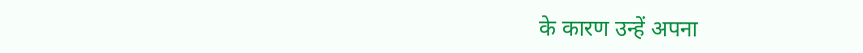के कारण उन्हें अपना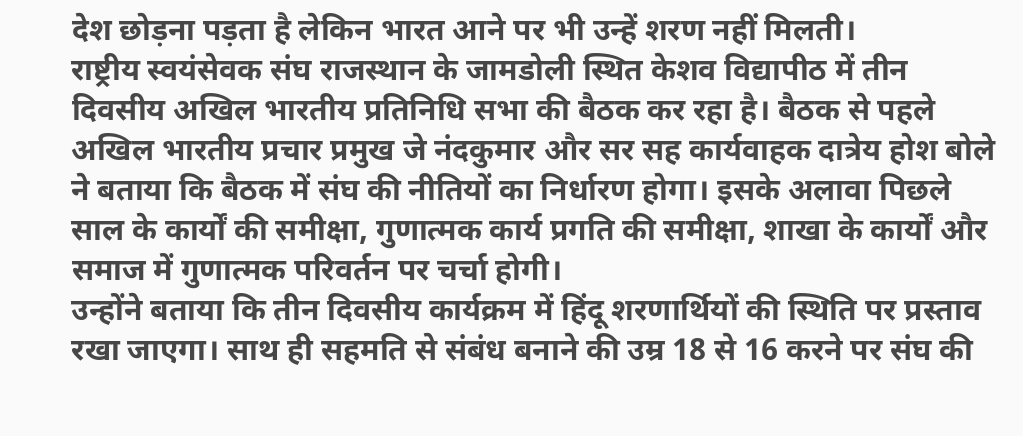देश छोड़ना पड़ता है लेकिन भारत आने पर भी उन्हें शरण नहीं मिलती।
राष्ट्रीय स्वयंसेवक संघ राजस्थान के जामडोली स्थित केशव विद्यापीठ में तीन दिवसीय अखिल भारतीय प्रतिनिधि सभा की बैठक कर रहा है। बैठक से पहले अखिल भारतीय प्रचार प्रमुख जे नंदकुमार और सर सह कार्यवाहक दात्रेय होश बोले ने बताया कि बैठक में संघ की नीतियों का निर्धारण होगा। इसके अलावा पिछले साल के कार्यों की समीक्षा, गुणात्मक कार्य प्रगति की समीक्षा, शाखा के कार्यों और समाज में गुणात्मक परिवर्तन पर चर्चा होगी।
उन्होंने बताया कि तीन दिवसीय कार्यक्रम में हिंदू शरणार्थियों की स्थिति पर प्रस्ताव रखा जाएगा। साथ ही सहमति से संबंध बनाने की उम्र 18 से 16 करने पर संघ की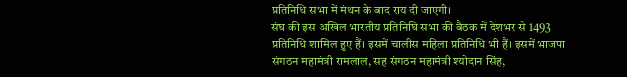प्रतिनिधि सभा में मंथन के बाद राय दी जाएगी।
संघ की इस अखिल भारतीय प्रतिनिघि सभा की बैठक में देशभर से 1493 प्रतिनिधि शामिल हुए हैं। इसमें चालीस महिला प्रतिनिधि भी हैं। इसमें भाजपा संगठन महामंत्री रामलाल, सह संगठन महामंत्री श्योदान सिंह,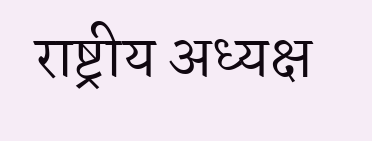राष्ट्रीय अध्यक्ष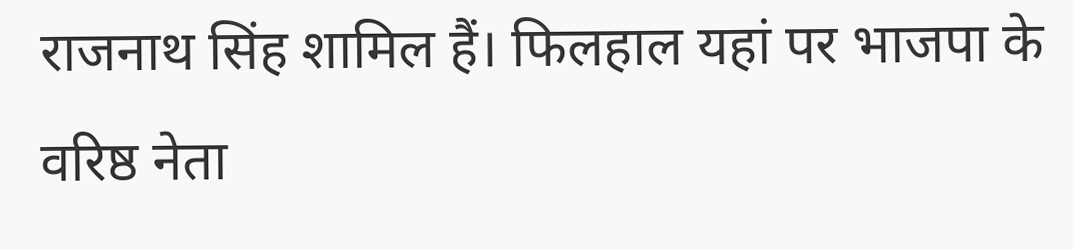राजनाथ सिंह शामिल हैं। फिलहाल यहां पर भाजपा के वरिष्ठ नेता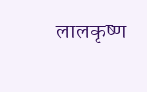लालकृष्ण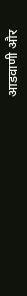आडवाणी और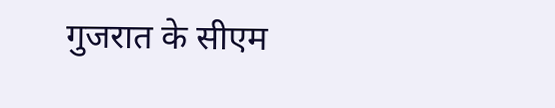गुजरात के सीएम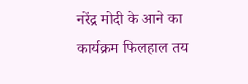नरेंद्र मोदी के आने का कार्यक्रम फिलहाल तय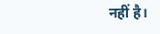नहीं है।